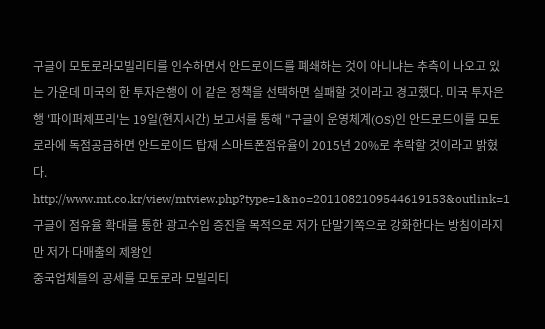구글이 모토로라모빌리티를 인수하면서 안드로이드를 폐쇄하는 것이 아니냐는 추측이 나오고 있는 가운데 미국의 한 투자은행이 이 같은 정책을 선택하면 실패할 것이라고 경고했다. 미국 투자은행 '파이퍼제프리'는 19일(현지시간) 보고서를 통해 "구글이 운영체계(OS)인 안드로드이를 모토로라에 독점공급하면 안드로이드 탑재 스마트폰점유율이 2015년 20%로 추락할 것이라고 밝혔다.
http://www.mt.co.kr/view/mtview.php?type=1&no=2011082109544619153&outlink=1
구글이 점유율 확대를 통한 광고수입 증진을 목적으로 저가 단말기쪽으로 강화한다는 방침이라지만 저가 다매출의 제왕인
중국업체들의 공세를 모토로라 모빌리티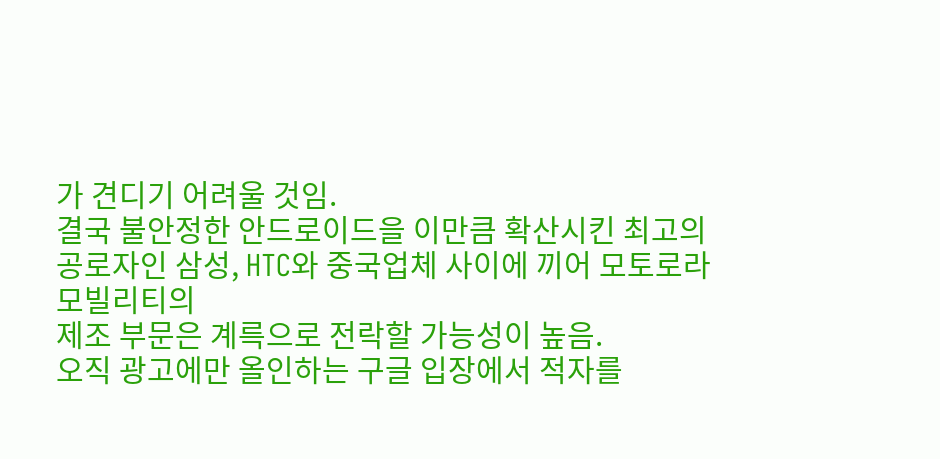가 견디기 어려울 것임.
결국 불안정한 안드로이드을 이만큼 확산시킨 최고의 공로자인 삼성, HTC와 중국업체 사이에 끼어 모토로라 모빌리티의
제조 부문은 계륵으로 전락할 가능성이 높음.
오직 광고에만 올인하는 구글 입장에서 적자를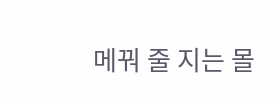메꿔 줄 지는 몰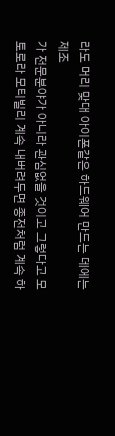라도 머리 맞대 아이폰같은 하드웨어 만드는 데에는 제조
가 전문분야가 아니라 관심없을 것이고 그렇다고 모토로라 모티빌리 계속 내버려두면 종전처럼 계속 하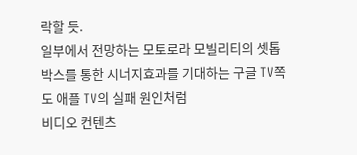락할 듯.
일부에서 전망하는 모토로라 모빌리티의 셋톱박스를 통한 시너지효과를 기대하는 구글 TV쪽도 애플 TV의 실패 원인처럼
비디오 컨텐츠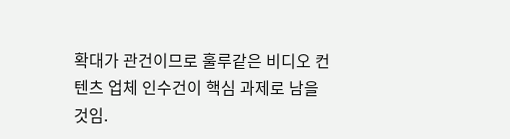확대가 관건이므로 훌루같은 비디오 컨텐츠 업체 인수건이 핵심 과제로 남을 것임.